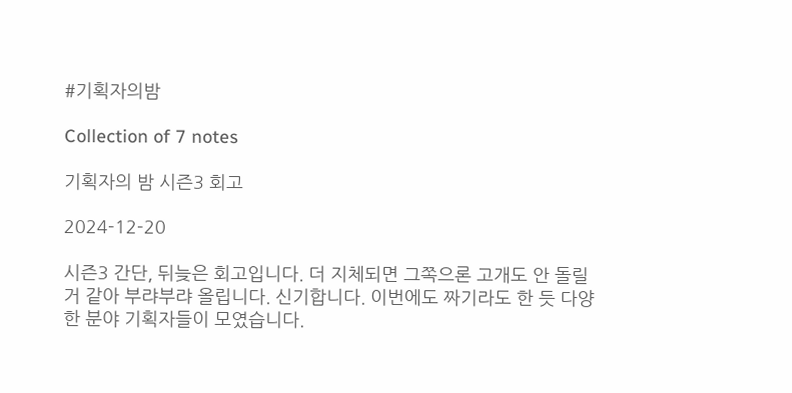#기획자의밤

Collection of 7 notes

기획자의 밤 시즌3 회고

2024-12-20

시즌3 간단, 뒤늦은 회고입니다. 더 지체되면 그쪽으론 고개도 안 돌릴 거 같아 부랴부랴 올립니다. 신기합니다. 이번에도 짜기라도 한 듯 다양한 분야 기획자들이 모였습니다.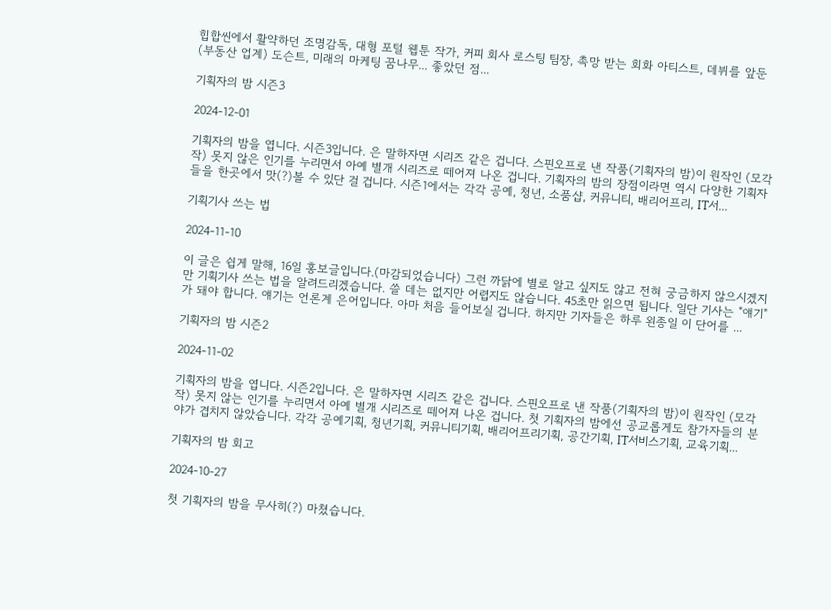힙합씬에서 활약하던 조명감독, 대형 포털 웹툰 작가, 커피 회사 로스팅 팀장, 촉망 받는 회화 아티스트, 데뷔를 앞둔 (부동산 업계) 도슨트, 미래의 마케팅 꿈나무... 좋았던 점...

기획자의 밤 시즌3

2024-12-01

기획자의 밤을 엽니다. 시즌3입니다. 은 말하자면 시리즈 같은 겁니다. 스핀오프로 낸 작품(기획자의 밤)이 원작인 (모각작) 못지 않은 인기를 누리면서 아예 별개 시리즈로 떼어져 나온 겁니다. 기획자의 밤의 장점이라면 역시 다양한 기획자들을 한곳에서 맛(?)볼 수 있단 걸 겁니다. 시즌1에서는 각각 공예, 청년, 소품샵, 커뮤니티, 배리어프리, IT서...

기획기사 쓰는 법

2024-11-10

이 글은 쉽게 말해, 16일 홍보글입니다.(마감되었습니다) 그런 까닭에 별로 알고 싶지도 않고 전혀 궁금하지 않으시겠지만 기획기사 쓰는 법을 알려드리겠습니다. 쓸 데는 없지만 어렵지도 않습니다. 45초만 읽으면 됩니다. 일단 기사는 "얘기"가 돼야 합니다. 얘기는 언론계 은어입니다. 아마 처음 들어보실 겁니다. 하지만 기자들은 하루 왼종일 이 단어를 ...

기획자의 밤 시즌2

2024-11-02

기획자의 밤을 엽니다. 시즌2입니다. 은 말하자면 시리즈 같은 겁니다. 스핀오프로 낸 작품(기획자의 밤)이 원작인 (모각작) 못지 않는 인기를 누리면서 아예 별개 시리즈로 떼어져 나온 겁니다. 첫 기획자의 밤에선 공교롭게도 참가자들의 분야가 겹치지 않았습니다. 각각 공예기획, 청년기획, 커뮤니티기획, 배리어프리기획, 공간기획, IT서비스기획, 교육기획...

기획자의 밤 회고

2024-10-27

첫 기획자의 밤을 무사히(?) 마쳤습니다.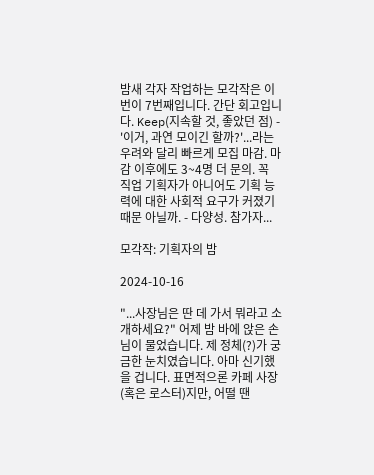밤새 각자 작업하는 모각작은 이번이 7번째입니다. 간단 회고입니다. Keep(지속할 것, 좋았던 점) - '이거, 과연 모이긴 할까?'...라는 우려와 달리 빠르게 모집 마감. 마감 이후에도 3~4명 더 문의. 꼭 직업 기획자가 아니어도 기획 능력에 대한 사회적 요구가 커졌기 때문 아닐까. - 다양성. 참가자...

모각작: 기획자의 밤

2024-10-16

"...사장님은 딴 데 가서 뭐라고 소개하세요?" 어제 밤 바에 앉은 손님이 물었습니다. 제 정체(?)가 궁금한 눈치였습니다. 아마 신기했을 겁니다. 표면적으론 카페 사장(혹은 로스터)지만, 어떨 땐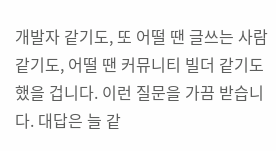개발자 같기도, 또 어떨 땐 글쓰는 사람 같기도, 어떨 땐 커뮤니티 빌더 같기도 했을 겁니다. 이런 질문을 가끔 받습니다. 대답은 늘 같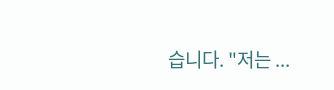습니다. "저는 ...